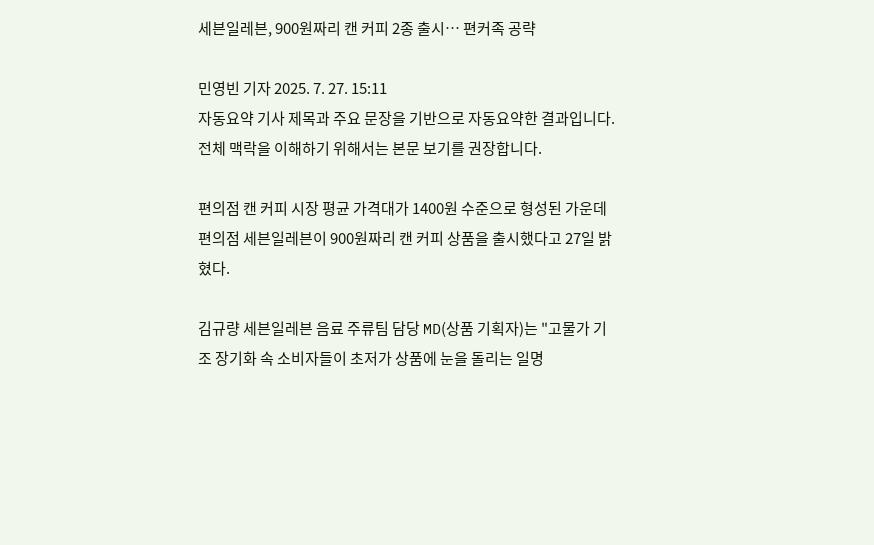세븐일레븐, 900원짜리 캔 커피 2종 출시… 편커족 공략

민영빈 기자 2025. 7. 27. 15:11
자동요약 기사 제목과 주요 문장을 기반으로 자동요약한 결과입니다.
전체 맥락을 이해하기 위해서는 본문 보기를 권장합니다.

편의점 캔 커피 시장 평균 가격대가 1400원 수준으로 형성된 가운데 편의점 세븐일레븐이 900원짜리 캔 커피 상품을 출시했다고 27일 밝혔다.

김규량 세븐일레븐 음료 주류팀 담당 MD(상품 기획자)는 "고물가 기조 장기화 속 소비자들이 초저가 상품에 눈을 돌리는 일명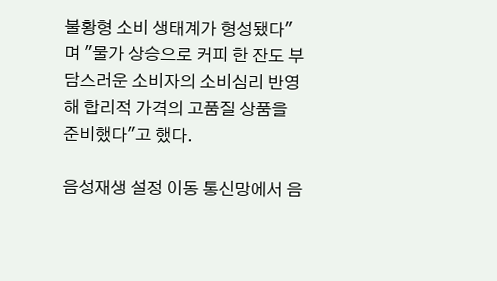불황형 소비 생태계가 형성됐다"며 "물가 상승으로 커피 한 잔도 부담스러운 소비자의 소비심리 반영해 합리적 가격의 고품질 상품을 준비했다"고 했다.

음성재생 설정 이동 통신망에서 음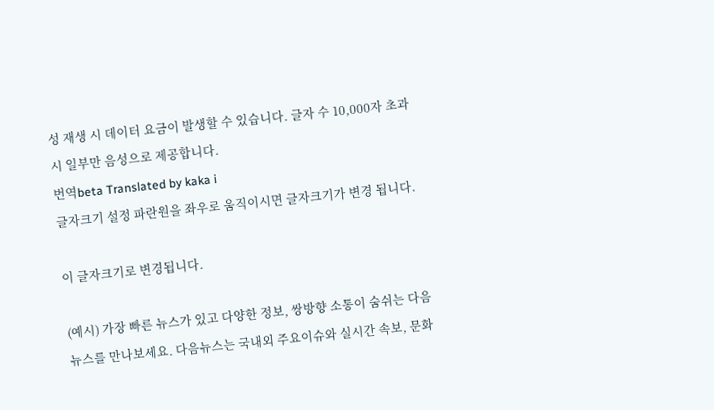성 재생 시 데이터 요금이 발생할 수 있습니다. 글자 수 10,000자 초과 시 일부만 음성으로 제공합니다.
번역beta Translated by kaka i
글자크기 설정 파란원을 좌우로 움직이시면 글자크기가 변경 됩니다.

이 글자크기로 변경됩니다.

(예시) 가장 빠른 뉴스가 있고 다양한 정보, 쌍방향 소통이 숨쉬는 다음뉴스를 만나보세요. 다음뉴스는 국내외 주요이슈와 실시간 속보, 문화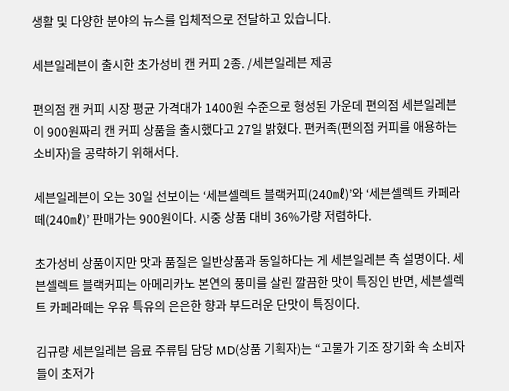생활 및 다양한 분야의 뉴스를 입체적으로 전달하고 있습니다.

세븐일레븐이 출시한 초가성비 캔 커피 2종. /세븐일레븐 제공

편의점 캔 커피 시장 평균 가격대가 1400원 수준으로 형성된 가운데 편의점 세븐일레븐이 900원짜리 캔 커피 상품을 출시했다고 27일 밝혔다. 편커족(편의점 커피를 애용하는 소비자)을 공략하기 위해서다.

세븐일레븐이 오는 30일 선보이는 ‘세븐셀렉트 블랙커피(240㎖)’와 ‘세븐셀렉트 카페라떼(240㎖)’ 판매가는 900원이다. 시중 상품 대비 36%가량 저렴하다.

초가성비 상품이지만 맛과 품질은 일반상품과 동일하다는 게 세븐일레븐 측 설명이다. 세븐셀렉트 블랙커피는 아메리카노 본연의 풍미를 살린 깔끔한 맛이 특징인 반면, 세븐셀렉트 카페라떼는 우유 특유의 은은한 향과 부드러운 단맛이 특징이다.

김규량 세븐일레븐 음료 주류팀 담당 MD(상품 기획자)는 “고물가 기조 장기화 속 소비자들이 초저가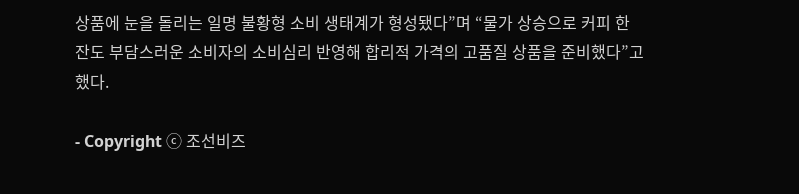상품에 눈을 돌리는 일명 불황형 소비 생태계가 형성됐다”며 “물가 상승으로 커피 한 잔도 부담스러운 소비자의 소비심리 반영해 합리적 가격의 고품질 상품을 준비했다”고 했다.

- Copyright ⓒ 조선비즈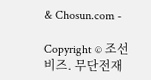& Chosun.com -

Copyright © 조선비즈. 무단전재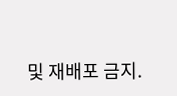및 재배포 금지.